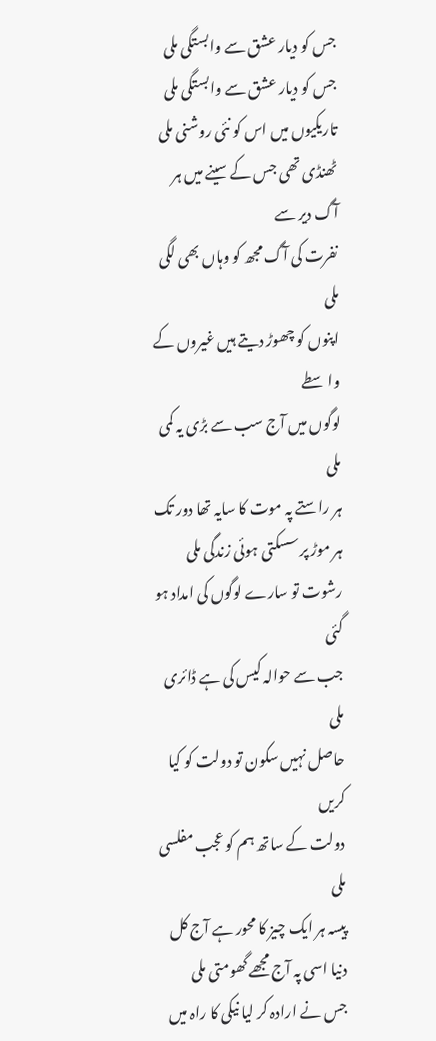جس کو دیار عشق سے وابستگی ملی
جس کو دیار عشق سے وابستگی ملی
تاریکیوں میں اس کو نئی روشنی ملی
ٹھنڈی تھی جس کے سینے میں ہر آگ دیر سے
نفرت کی آگ مجھ کو وہاں بھی لگی ملی
اپنوں کو چھوڑ دیتے ہیں غیروں کے واسطے
لوگوں میں آج سب سے بڑی یہ کمی ملی
ہر راستے پہ موت کا سایہ تھا دور تک
ہر موڑ پر سسکتی ہوئی زندگی ملی
رشوت تو سارے لوگوں کی امداد ہو گئی
جب سے حوالہ کیس کی ہے ڈائری ملی
حاصل نہیں سکون تو دولت کو کیا کریں
دولت کے ساتھ ہم کو عجب مفلسی ملی
پیسہ ہر ایک چیز کا محور ہے آج کل
دنیا اسی پہ آج مجھے گھومتی ملی
جس نے ارادہ کر لیا نیکی کا راہ میں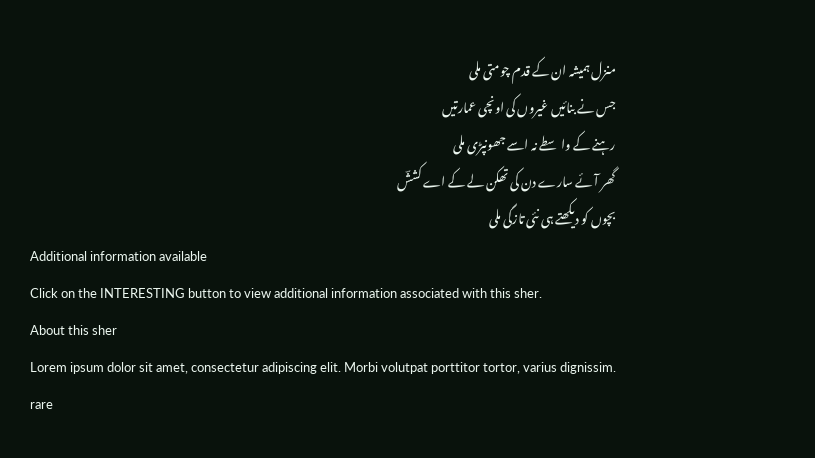منزل ہمیشہ ان کے قدم چومتی ملی
جس نے بنائیں غیروں کی اونچی عمارتیں
رہنے کے واسطے نہ اسے جھونپڑی ملی
گھر آئے سارے دن کی تھکن لے کے اے کششؔ
بچوں کو دیکھتے ہی نئی تازگی ملی
Additional information available
Click on the INTERESTING button to view additional information associated with this sher.
About this sher
Lorem ipsum dolor sit amet, consectetur adipiscing elit. Morbi volutpat porttitor tortor, varius dignissim.
rare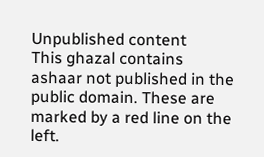Unpublished content
This ghazal contains ashaar not published in the public domain. These are marked by a red line on the left.